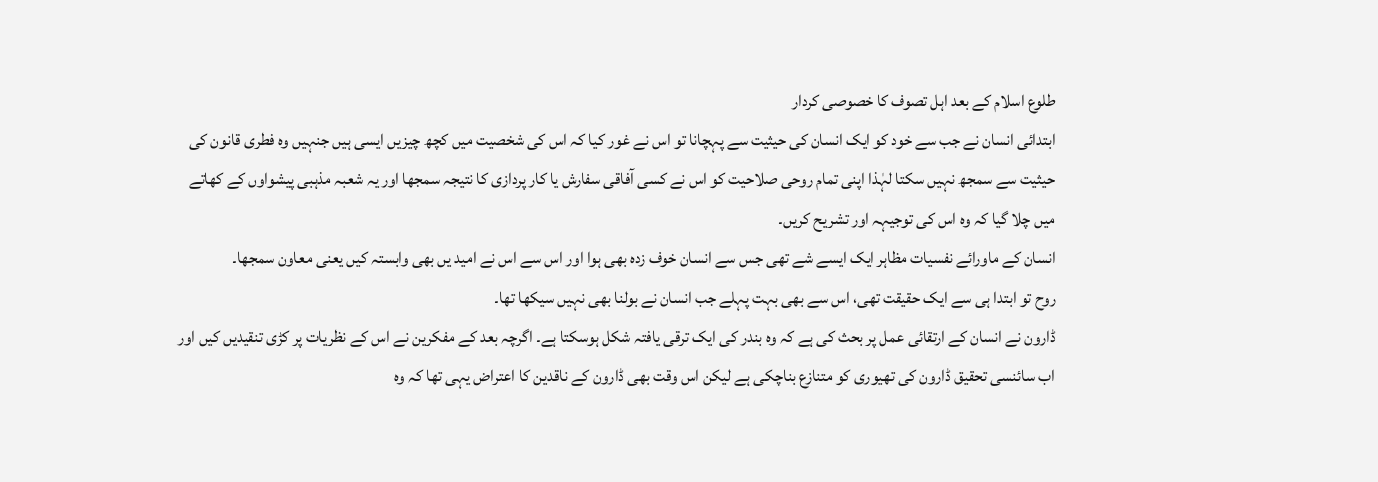طلوع اسلام کے بعد اہل تصوف کا خصوصی کردار
ابتدائی انسان نے جب سے خود کو ایک انسان کی حیثیت سے پہچانا تو اس نے غور کیا کہ اس کی شخصیت میں کچھ چیزیں ایسی ہیں جنہیں وہ فطری قانون کی حیثیت سے سمجھ نہیں سکتا لہٰذا اپنی تمام روحی صلاحیت کو اس نے کسی آفاقی سفارش یا کار پردازی کا نتیجہ سمجھا اور یہ شعبہ مذہبی پیشواوں کے کھاتے میں چلا گیا کہ وہ اس کی توجیہہ اور تشریح کریں۔
انسان کے ماورائے نفسیات مظاہر ایک ایسے شے تھی جس سے انسان خوف زدہ بھی ہوا اور اس سے اس نے امید یں بھی وابستہ کیں یعنی معاون سمجھا۔
روح تو ابتدا ہی سے ایک حقیقت تھی، اس سے بھی بہت پہلے جب انسان نے بولنا بھی نہیں سیکھا تھا۔
ڈارون نے انسان کے ارتقائی عمل پر بحث کی ہے کہ وہ بندر کی ایک ترقی یافتہ شکل ہوسکتا ہے۔ اگرچہ بعد کے مفکرین نے اس کے نظریات پر کڑی تنقیدیں کیں اور اب سائنسی تحقیق ڈارون کی تھیوری کو متنازع بناچکی ہے لیکن اس وقت بھی ڈارون کے ناقدین کا اعتراض یہی تھا کہ وہ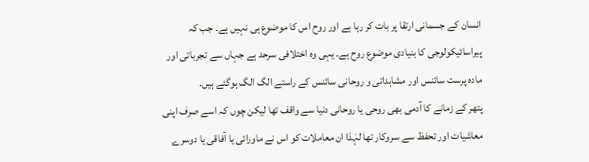انسان کے جسمانی ارتقا پر بات کر رہا ہے اور روح اس کا موضوع ہی نہیں ہے۔ جب کہ پیراسائیکولوجی کا بنیادی موضوع روح ہے۔ یہی وہ اختلافی سرحد ہے جہاں سے تجرباتی اور مادہ پرست سائنس اور مشاہداتی و روحانی سائنس کے راستے الگ الگ ہوگئے ہیں۔
پتھر کے زمانے کا آدمی بھی روحی یا روحانی دنیا سے واقف تھا لیکن چوں کہ اسے صرف اپنی معاشیات اور تحفظ سے سروکار تھا لہٰذا ان معاملات کو اس نے ماورائی یا آفاقی یا دوسرے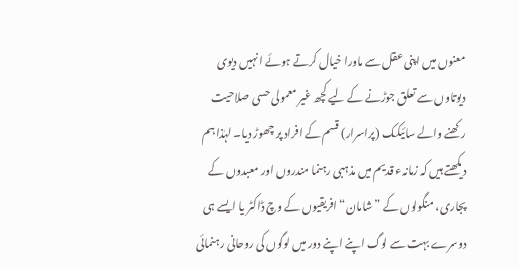معنوں میں اپنی عقل سے ماورا خیال کرتے ہوئے انہیں دیوی دیوتاوں سے تعلق جوڑنے کے لیے کچھ غیر معمولی حسی صلاحیت رکھنے والے سائیکک (پراسرار) قسم کے افراد پر چھوڑ دیا۔ لہٰذا ہم دیکھتے ہیں کہ زمانہء قدیم میں مذہبی رہنما مندروں اور معبدوں کے پجاری، منگولوں کے ”شامان“ افریقیوں کے وچ ڈاکٹر یا ایسے ہی دوسرے بہت سے لوگ اپنے اپنے دور میں لوگوں کی روحانی رہنمائی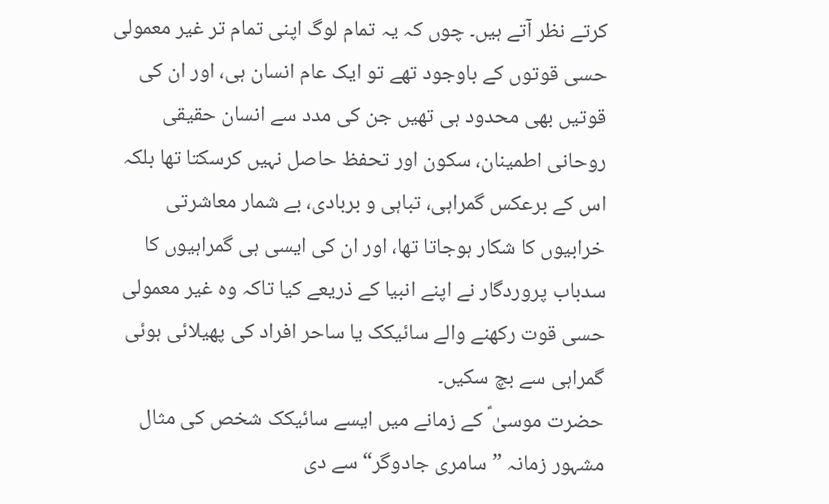کرتے نظر آتے ہیں۔ چوں کہ یہ تمام لوگ اپنی تمام تر غیر معمولی حسی قوتوں کے باوجود تھے تو ایک عام انسان ہی، اور ان کی قوتیں بھی محدود ہی تھیں جن کی مدد سے انسان حقیقی روحانی اطمینان، سکون اور تحفظ حاصل نہیں کرسکتا تھا بلکہ اس کے برعکس گمراہی، تباہی و بربادی، بے شمار معاشرتی خرابیوں کا شکار ہوجاتا تھا، اور ان کی ایسی ہی گمراہیوں کا سدباب پروردگار نے اپنے انبیا کے ذریعے کیا تاکہ وہ غیر معمولی حسی قوت رکھنے والے سائیکک یا ساحر افراد کی پھیلائی ہوئی گمراہی سے بچ سکیں۔
حضرت موسیٰ ؑ کے زمانے میں ایسے سائیکک شخص کی مثال مشہور زمانہ ”سامری جادوگر“ سے دی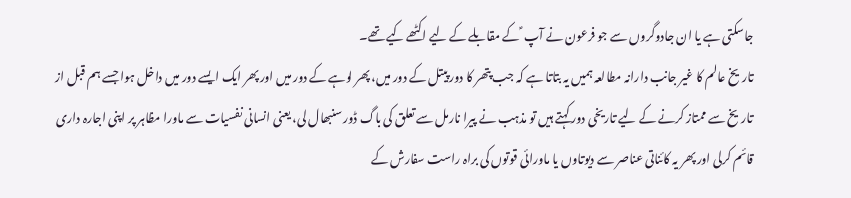جاسکتی ہے یا ان جادوگروں سے جو فرعون نے آپ ؑ کے مقابلے کے لیے اکٹھے کیے تھے۔
تاریخ عالم کا غیر جانب دارانہ مطالعہ ہمیں یہ بتاتا ہے کہ جب پتھر کا دور پیتل کے دور میں، پھر لوہے کے دور میں اور پھر ایک ایسے دور میں داخل ہوا جسے ہم قبل از تاریخ سے ممتاز کرنے کے لیے تاریخی دور کہتے ہیں تو مذہب نے پیرا نارمل سے تعلق کی باگ ڈور سنبھال لی، یعنی انسانی نفسیات سے ماورا مظاہر پر اپنی اجارہ داری قائم کرلی اور پھر یہ کائناتی عناصر سے دیوتاوں یا ماورائی قوتوں کی براہ راست سفارش کے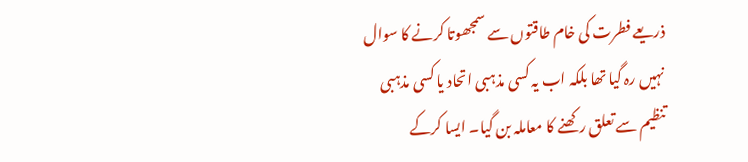ذریعے فطرت کی خام طاقتوں سے سمجھوتا کرنے کا سوال نہیں رہ گیا تھا بلکہ اب یہ کسی مذہبی اتحاد یا کسی مذہبی تنظیم سے تعلق رکھنے کا معاملہ بن گیا۔ ایسا کرکے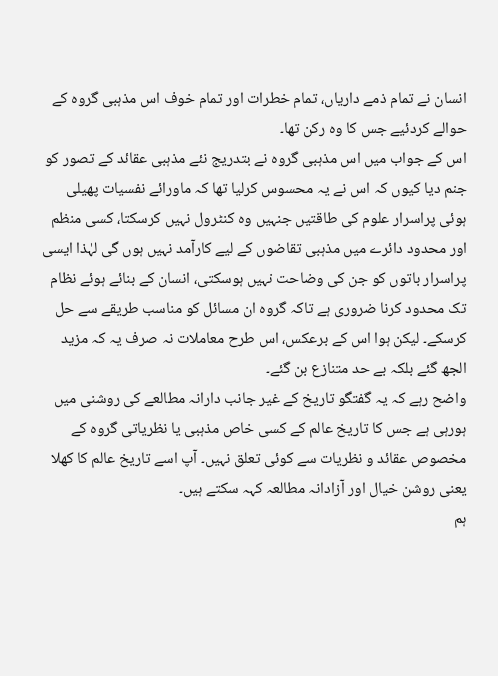انسان نے تمام ذمے داریاں، تمام خطرات اور تمام خوف اس مذہبی گروہ کے حوالے کردئیے جس کا وہ رکن تھا۔
اس کے جواب میں اس مذہبی گروہ نے بتدریج نئے مذہبی عقائد کے تصور کو جنم دیا کیوں کہ اس نے یہ محسوس کرلیا تھا کہ ماورائے نفسیات پھیلی ہوئی پراسرار علوم کی طاقتیں جنہیں وہ کنٹرول نہیں کرسکتا، کسی منظم اور محدود دائرے میں مذہبی تقاضوں کے لیے کارآمد نہیں ہوں گی لہٰذا ایسی پراسرار باتوں کو جن کی وضاحت نہیں ہوسکتی، انسان کے بنائے ہوئے نظام تک محدود کرنا ضروری ہے تاکہ گروہ ان مسائل کو مناسب طریقے سے حل کرسکے۔ لیکن ہوا اس کے برعکس، اس طرح معاملات نہ صرف یہ کہ مزید الجھ گئے بلکہ بے حد متنازع بن گئے۔
واضح رہے کہ یہ گفتگو تاریخ کے غیر جانب دارانہ مطالعے کی روشنی میں ہورہی ہے جس کا تاریخ عالم کے کسی خاص مذہبی یا نظریاتی گروہ کے مخصوص عقائد و نظریات سے کوئی تعلق نہیں۔ آپ اسے تاریخ عالم کا کھلا یعنی روشن خیال اور آزادانہ مطالعہ کہہ سکتے ہیں۔
ہم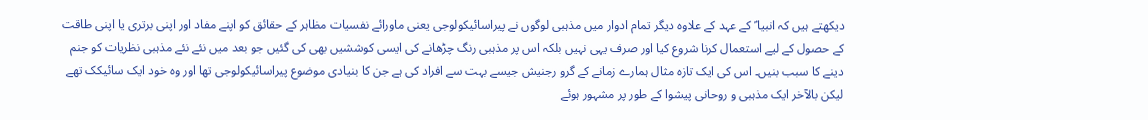دیکھتے ہیں کہ انبیا ؑ کے عہد کے علاوہ دیگر تمام ادوار میں مذہبی لوگوں نے پیراسائیکولوجی یعنی ماورائے نفسیات مظاہر کے حقائق کو اپنے مفاد اور اپنی برتری یا اپنی طاقت کے حصول کے لیے استعمال کرنا شروع کیا اور صرف یہی نہیں بلکہ اس پر مذہبی رنگ چڑھانے کی ایسی کوششیں بھی کی گئیں جو بعد میں نئے نئے مذہبی نظریات کو جنم دینے کا سبب بنیں۔ اس کی ایک تازہ مثال ہمارے زمانے کے گرو رجنیش جیسے بہت سے افراد کی ہے جن کا بنیادی موضوع پیراسائیکولوجی تھا اور وہ خود ایک سائیکک تھے لیکن بالآخر ایک مذہبی و روحانی پیشوا کے طور پر مشہور ہوئے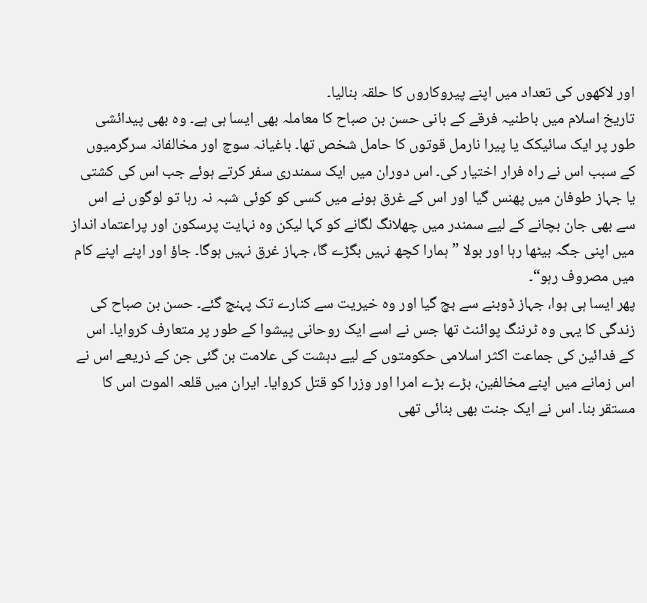اور لاکھوں کی تعداد میں اپنے پیروکاروں کا حلقہ بنالیا۔
تاریخ اسلام میں باطنیہ فرقے کے بانی حسن بن صباح کا معاملہ بھی ایسا ہی ہے۔ وہ بھی پیدائشی طور پر ایک سائیکک یا پیرا نارمل قوتوں کا حامل شخص تھا۔ باغیانہ سوچ اور مخالفانہ سرگرمیوں کے سبب اس نے راہ فرار اختیار کی۔ اس دوران میں ایک سمندری سفر کرتے ہوئے جب اس کی کشتی یا جہاز طوفان میں پھنس گیا اور اس کے غرق ہونے میں کسی کو کوئی شبہ نہ رہا تو لوگوں نے اس سے بھی جان بچانے کے لیے سمندر میں چھلانگ لگانے کو کہا لیکن وہ نہایت پرسکون اور پراعتماد انداز میں اپنی جگہ بیٹھا رہا اور بولا ”ہمارا کچھ نہیں بگڑے گا، جہاز غرق نہیں ہوگا۔ جاؤ اور اپنے اپنے کام میں مصروف رہو“۔
پھر ایسا ہی ہوا، جہاز ڈوبنے سے بچ گیا اور وہ خیریت سے کنارے تک پہنچ گئے۔ حسن بن صباح کی زندگی کا یہی وہ ٹرننگ پوائنٹ تھا جس نے اسے ایک روحانی پیشوا کے طور پر متعارف کروایا۔ اس کے فدائین کی جماعت اکثر اسلامی حکومتوں کے لیے دہشت کی علامت بن گئی جن کے ذریعے اس نے اس زمانے میں اپنے مخالفین، بڑے بڑے امرا اور وزرا کو قتل کروایا۔ ایران میں قلعہ الموت اس کا مستقر بنا۔ اس نے ایک جنت بھی بنائی تھی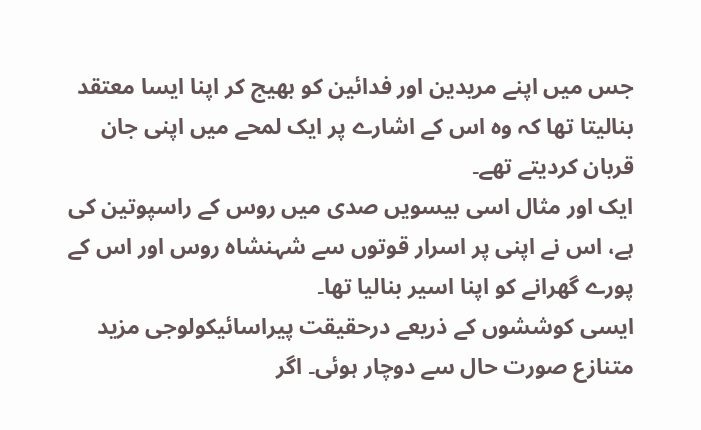جس میں اپنے مریدین اور فدائین کو بھیج کر اپنا ایسا معتقد بنالیتا تھا کہ وہ اس کے اشارے پر ایک لمحے میں اپنی جان قربان کردیتے تھے۔
ایک اور مثال اسی بیسویں صدی میں روس کے راسپوتین کی ہے، اس نے اپنی پر اسرار قوتوں سے شہنشاہ روس اور اس کے پورے گھرانے کو اپنا اسیر بنالیا تھا۔
ایسی کوششوں کے ذریعے درحقیقت پیراسائیکولوجی مزید متنازع صورت حال سے دوچار ہوئی۔ اگر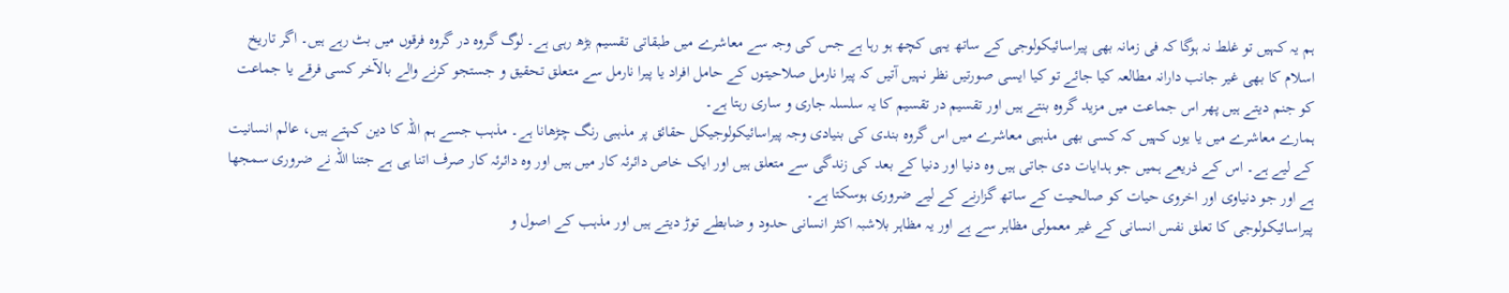ہم یہ کہیں تو غلط نہ ہوگا کہ فی زمانہ بھی پیراسائیکولوجی کے ساتھ یہی کچھ ہو رہا ہے جس کی وجہ سے معاشرے میں طبقاتی تقسیم بڑھ رہی ہے۔ لوگ گروہ در گروہ فرقوں میں بٹ رہے ہیں۔ اگر تاریخ اسلام کا بھی غیر جانب دارانہ مطالعہ کیا جائے تو کیا ایسی صورتیں نظر نہیں آتیں کہ پیرا نارمل صلاحیتوں کے حامل افراد یا پیرا نارمل سے متعلق تحقیق و جستجو کرنے والے بالآخر کسی فرقے یا جماعت کو جنم دیتے ہیں پھر اس جماعت میں مزید گروہ بنتے ہیں اور تقسیم در تقسیم کا یہ سلسلہ جاری و ساری رہتا ہے۔
ہمارے معاشرے میں یا یوں کہیں کہ کسی بھی مذہبی معاشرے میں اس گروہ بندی کی بنیادی وجہ پیراسائیکولوجیکل حقائق پر مذہبی رنگ چڑھانا ہے۔ مذہب جسے ہم اللہ کا دین کہتے ہیں، عالم انسانیت کے لیے ہے۔ اس کے ذریعے ہمیں جو ہدایات دی جاتی ہیں وہ دنیا اور دنیا کے بعد کی زندگی سے متعلق ہیں اور ایک خاص دائرئہ کار میں ہیں اور وہ دائرئہ کار صرف اتنا ہی ہے جتنا اللہ نے ضروری سمجھا ہے اور جو دنیاوی اور اخروی حیات کو صالحیت کے ساتھ گزارنے کے لیے ضروری ہوسکتا ہے۔
پیراسائیکولوجی کا تعلق نفس انسانی کے غیر معمولی مظاہر سے ہے اور یہ مظاہر بلاشبہ اکثر انسانی حدود و ضابطے توڑ دیتے ہیں اور مذہب کے اصول و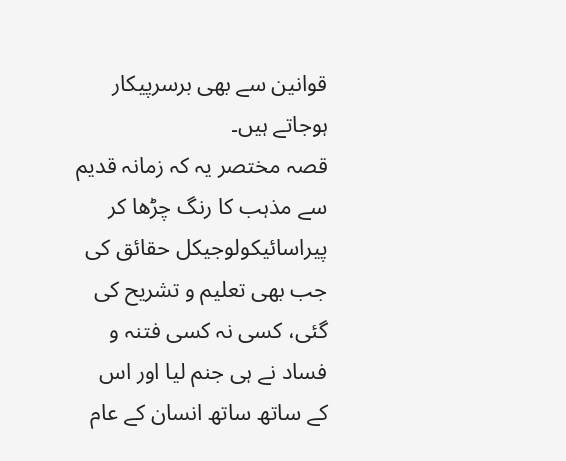قوانین سے بھی برسرپیکار ہوجاتے ہیں۔
قصہ مختصر یہ کہ زمانہ قدیم سے مذہب کا رنگ چڑھا کر پیراسائیکولوجیکل حقائق کی جب بھی تعلیم و تشریح کی گئی، کسی نہ کسی فتنہ و فساد نے ہی جنم لیا اور اس کے ساتھ ساتھ انسان کے عام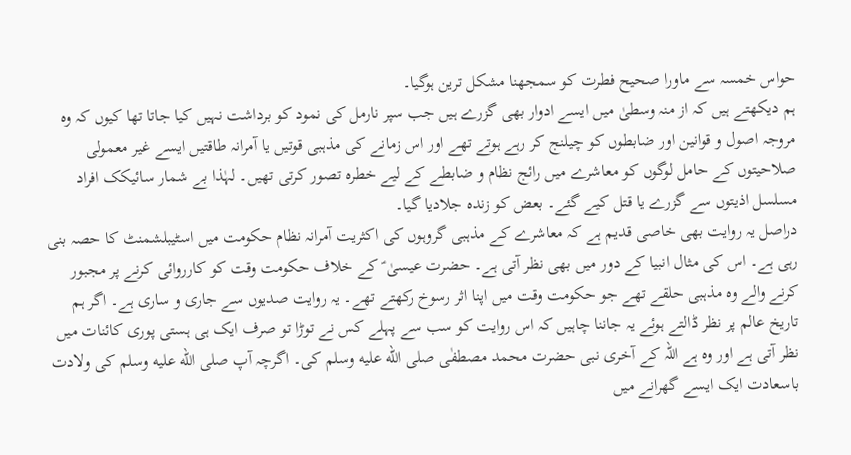حواس خمسہ سے ماورا صحیح فطرت کو سمجھنا مشکل ترین ہوگیا۔
ہم دیکھتے ہیں کہ از منہ وسطیٰ میں ایسے ادوار بھی گزرے ہیں جب سپر نارمل کی نمود کو برداشت نہیں کیا جاتا تھا کیوں کہ وہ مروجہ اصول و قوانین اور ضابطوں کو چیلنج کر رہے ہوتے تھے اور اس زمانے کی مذہبی قوتیں یا آمرانہ طاقتیں ایسے غیر معمولی صلاحیتوں کے حامل لوگوں کو معاشرے میں رائج نظام و ضابطے کے لیے خطرہ تصور کرتی تھیں۔ لہٰذا بے شمار سائیکک افراد مسلسل اذیتوں سے گزرے یا قتل کیے گئے۔ بعض کو زندہ جلادیا گیا۔
دراصل یہ روایت بھی خاصی قدیم ہے کہ معاشرے کے مذہبی گروہوں کی اکثریت آمرانہ نظام حکومت میں اسٹیبلشمنٹ کا حصہ بنی رہی ہے۔ اس کی مثال انبیا کے دور میں بھی نظر آتی ہے۔ حضرت عیسیٰ ؑ کے خلاف حکومت وقت کو کارروائی کرنے پر مجبور کرنے والے وہ مذہبی حلقے تھے جو حکومت وقت میں اپنا اثر رسوخ رکھتے تھے۔ یہ روایت صدیوں سے جاری و ساری ہے۔ اگر ہم تاریخ عالم پر نظر ڈالتے ہوئے یہ جاننا چاہیں کہ اس روایت کو سب سے پہلے کس نے توڑا تو صرف ایک ہی ہستی پوری کائنات میں نظر آتی ہے اور وہ ہے اللہ کے آخری نبی حضرت محمد مصطفٰی صلى الله عليه وسلم کی۔ اگرچہ آپ صلى الله عليه وسلم کی ولادت باسعادت ایک ایسے گھرانے میں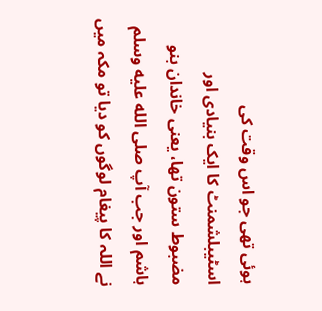ہوئی تھی جو اس وقت کی اسٹیبلشمنٹ کا ایک بنیادی اور مضبوط ستون تھا، یعنی خاندان بنو ہاشم اور جب آپ صلى الله عليه وسلم نے اللہ کا پیغام لوگوں کو دیا تو مکہ میں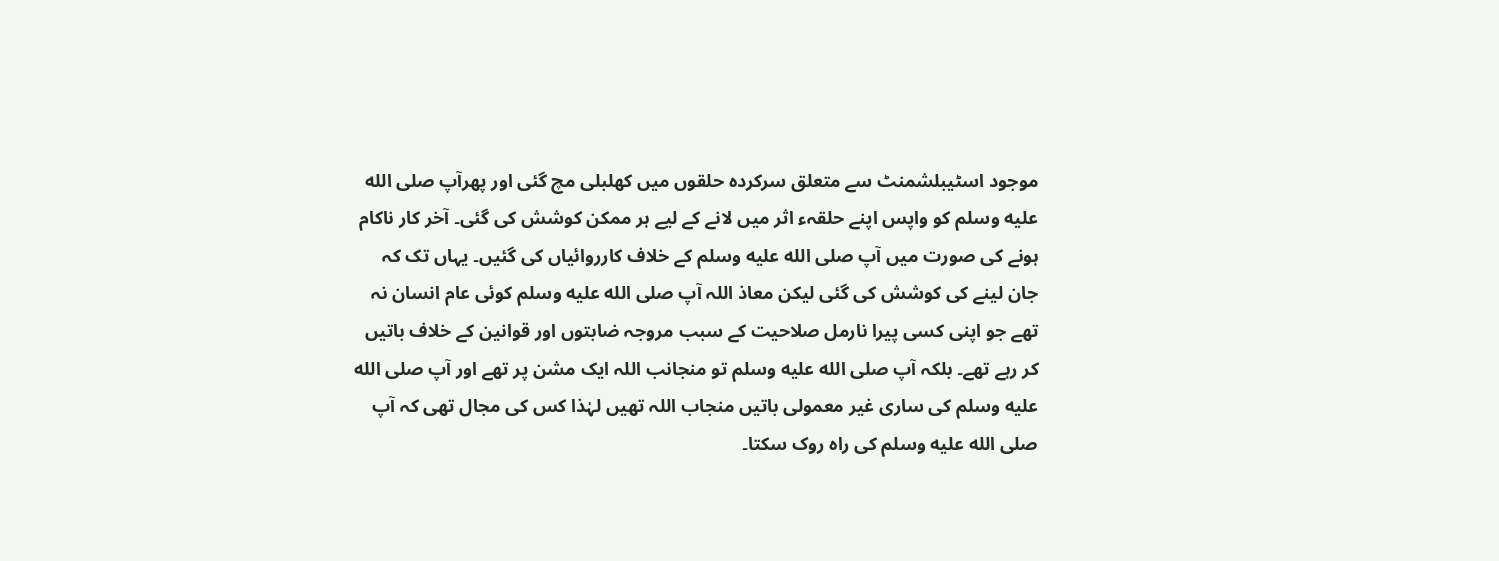موجود اسٹیبلشمنٹ سے متعلق سرکردہ حلقوں میں کھلبلی مچ گئی اور پھرآپ صلى الله عليه وسلم کو واپس اپنے حلقہء اثر میں لانے کے لیے ہر ممکن کوشش کی گئی۔ آخر کار ناکام ہونے کی صورت میں آپ صلى الله عليه وسلم کے خلاف کارروائیاں کی گئیں۔ یہاں تک کہ جان لینے کی کوشش کی گئی لیکن معاذ اللہ آپ صلى الله عليه وسلم کوئی عام انسان نہ تھے جو اپنی کسی پیرا نارمل صلاحیت کے سبب مروجہ ضابتوں اور قوانین کے خلاف باتیں کر رہے تھے۔ بلکہ آپ صلى الله عليه وسلم تو منجانب اللہ ایک مشن پر تھے اور آپ صلى الله عليه وسلم کی ساری غیر معمولی باتیں منجاب اللہ تھیں لہٰذا کس کی مجال تھی کہ آپ صلى الله عليه وسلم کی راہ روک سکتا۔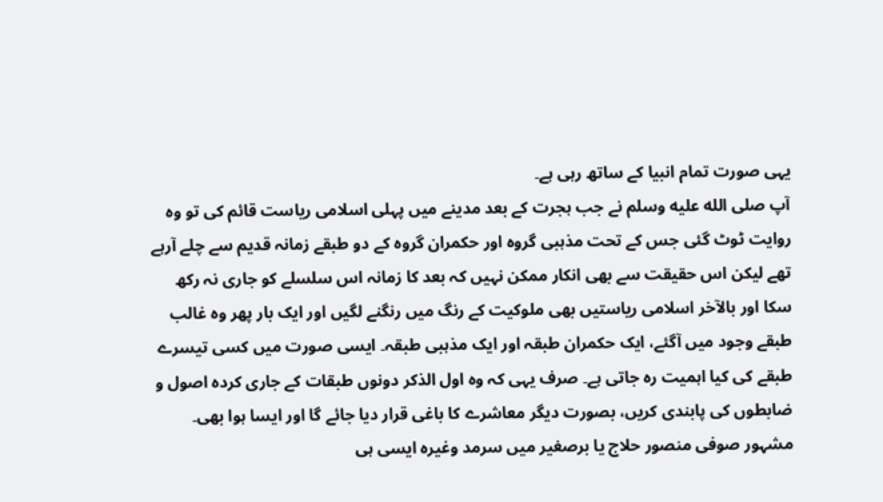یہی صورت تمام انبیا کے ساتھ رہی ہے۔
آپ صلى الله عليه وسلم نے جب ہجرت کے بعد مدینے میں پہلی اسلامی ریاست قائم کی تو وہ روایت ٹوٹ گئی جس کے تحت مذہبی گروہ اور حکمران گروہ کے دو طبقے زمانہ قدیم سے چلے آرہے تھے لیکن اس حقیقت سے بھی انکار ممکن نہیں کہ بعد کا زمانہ اس سلسلے کو جاری نہ رکھ سکا اور بالآخر اسلامی ریاستیں بھی ملوکیت کے رنگ میں رنگنے لگیں اور ایک بار پھر وہ غالب طبقے وجود میں آگئے، ایک حکمران طبقہ اور ایک مذہبی طبقہ۔ ایسی صورت میں کسی تیسرے طبقے کی کیا اہمیت رہ جاتی ہے۔ صرف یہی کہ وہ اول الذکر دونوں طبقات کے جاری کردہ اصول و ضابطوں کی پابندی کریں، بصورت دیگر معاشرے کا باغی قرار دیا جائے گا اور ایسا ہوا بھی۔
مشہور صوفی منصور حلاج یا برصغیر میں سرمد وغیرہ ایسی ہی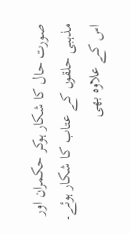صورت حال کا شکار ہوکر حکمران اور مذہبی حلقوں کے عتاب کا شکار ہوئے۔ اس کے علاوہ بھی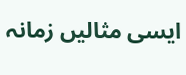ایسی مثالیں زمانہ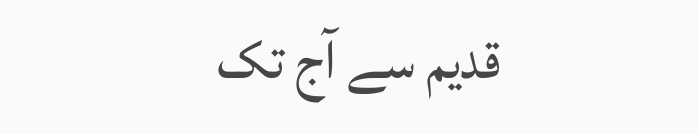قدیم سے آج تک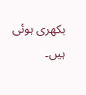بکھری ہوئی ہیں۔